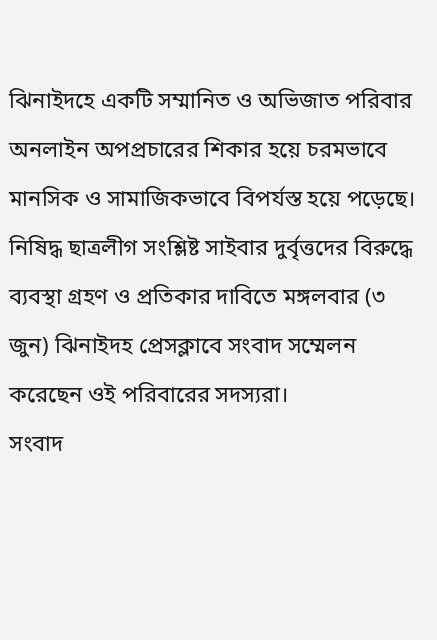ঝিনাইদহে একটি সম্মানিত ও অভিজাত পরিবার অনলাইন অপপ্রচারের শিকার হয়ে চরমভাবে মানসিক ও সামাজিকভাবে বিপর্যস্ত হয়ে পড়েছে। নিষিদ্ধ ছাত্রলীগ সংশ্লিষ্ট সাইবার দুর্বৃত্তদের বিরুদ্ধে ব্যবস্থা গ্রহণ ও প্রতিকার দাবিতে মঙ্গলবার (৩ জুন) ঝিনাইদহ প্রেসক্লাবে সংবাদ সম্মেলন করেছেন ওই পরিবারের সদস্যরা।
সংবাদ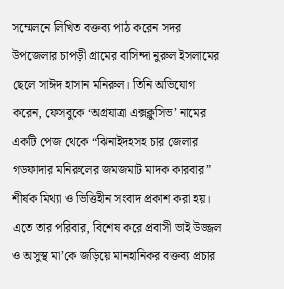সম্মেলনে লিখিত বক্তব্য পাঠ করেন সদর উপজেলার চাপড়ী গ্রামের বাসিন্দা নুরুল ইসলামের ছেলে সাঈদ হাসান মনিরুল। তিনি অভিযোগ করেন, ফেসবুকে ‘অগ্রযাত্রা এক্সক্লুসিভ’ নামের একটি পেজ থেকে “ঝিনাইদহসহ চার জেলার গডফাদার মনিরুলের জমজমাট মাদক কারবার” শীর্ষক মিথ্যা ও ভিত্তিহীন সংবাদ প্রকাশ করা হয়। এতে তার পরিবার, বিশেষ করে প্রবাসী ভাই উজ্জল ও অসুস্থ মা’কে জড়িয়ে মানহানিকর বক্তব্য প্রচার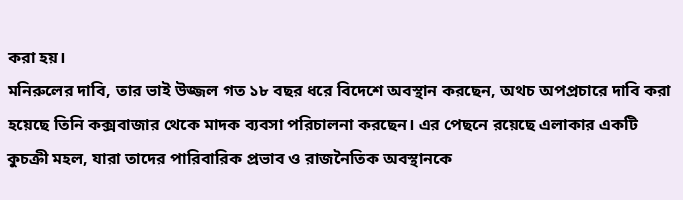করা হয়।
মনিরুলের দাবি, তার ভাই উজ্জল গত ১৮ বছর ধরে বিদেশে অবস্থান করছেন, অথচ অপপ্রচারে দাবি করা হয়েছে তিনি কক্সবাজার থেকে মাদক ব্যবসা পরিচালনা করছেন। এর পেছনে রয়েছে এলাকার একটি কুচক্রী মহল, যারা তাদের পারিবারিক প্রভাব ও রাজনৈতিক অবস্থানকে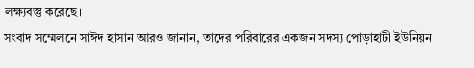লক্ষ্যবস্তু করেছে।
সংবাদ সম্মেলনে সাঈদ হাসান আরও জানান, তাদের পরিবারের একজন সদস্য পোড়াহাটী ইউনিয়ন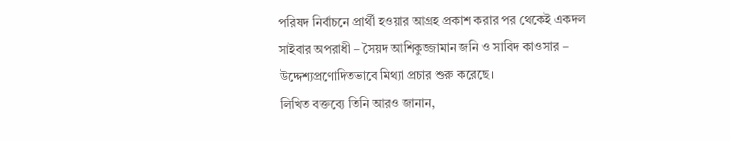পরিষদ নির্বাচনে প্রার্থী হওয়ার আগ্রহ প্রকাশ করার পর থেকেই একদল সাইবার অপরাধী – সৈয়দ আশিকুজ্জামান জনি ও সাবিদ কাওসার – উদ্দেশ্যপ্রণোদিতভাবে মিথ্যা প্রচার শুরু করেছে।
লিখিত বক্তব্যে তিনি আরও জানান,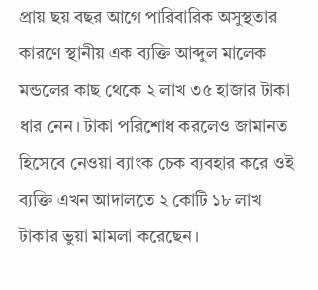প্রায় ছয় বছর আগে পারিবারিক অসুস্থতার কারণে স্থানীয় এক ব্যক্তি আব্দুল মালেক মন্ডলের কাছ থেকে ২ লাখ ৩৫ হাজার টাকা ধার নেন। টাকা পরিশোধ করলেও জামানত হিসেবে নেওয়া ব্যাংক চেক ব্যবহার করে ওই ব্যক্তি এখন আদালতে ২ কোটি ১৮ লাখ টাকার ভুয়া মামলা করেছেন।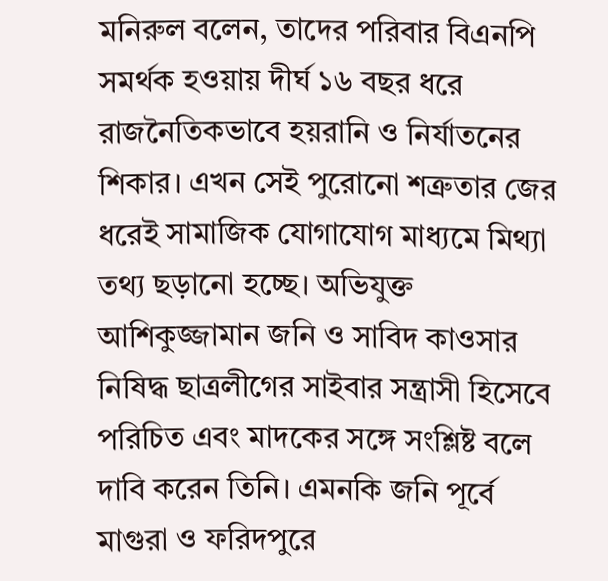মনিরুল বলেন, তাদের পরিবার বিএনপি সমর্থক হওয়ায় দীর্ঘ ১৬ বছর ধরে রাজনৈতিকভাবে হয়রানি ও নির্যাতনের শিকার। এখন সেই পুরোনো শত্রুতার জের ধরেই সামাজিক যোগাযোগ মাধ্যমে মিথ্যা তথ্য ছড়ানো হচ্ছে। অভিযুক্ত আশিকুজ্জামান জনি ও সাবিদ কাওসার নিষিদ্ধ ছাত্রলীগের সাইবার সন্ত্রাসী হিসেবে পরিচিত এবং মাদকের সঙ্গে সংশ্লিষ্ট বলে দাবি করেন তিনি। এমনকি জনি পূর্বে মাগুরা ও ফরিদপুরে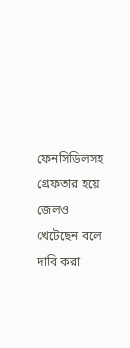ফেনসিডিলসহ গ্রেফতার হয়ে জেলও খেটেছেন বলে দাবি করা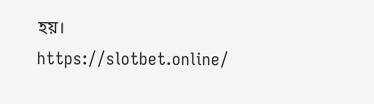হয়।
https://slotbet.online/